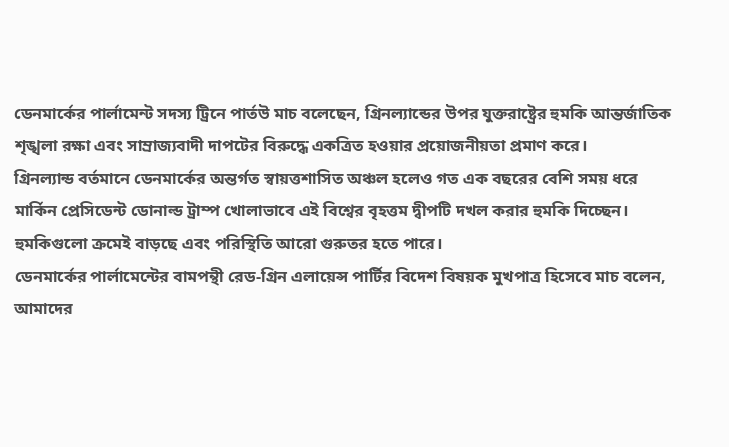ডেনমার্কের পার্লামেন্ট সদস্য ট্রিনে পার্তউ মাচ বলেছেন, গ্রিনল্যান্ডের উপর যুক্তরাষ্ট্রের হুমকি আন্তর্জাতিক শৃঙ্খলা রক্ষা এবং সাম্রাজ্যবাদী দাপটের বিরুদ্ধে একত্রিত হওয়ার প্রয়োজনীয়তা প্রমাণ করে।
গ্রিনল্যান্ড বর্তমানে ডেনমার্কের অন্তর্গত স্বায়ত্তশাসিত অঞ্চল হলেও গত এক বছরের বেশি সময় ধরে মার্কিন প্রেসিডেন্ট ডোনাল্ড ট্রাম্প খোলাভাবে এই বিশ্বের বৃহত্তম দ্বীপটি দখল করার হুমকি দিচ্ছেন। হুমকিগুলো ক্রমেই বাড়ছে এবং পরিস্থিতি আরো গুরুতর হতে পারে।
ডেনমার্কের পার্লামেন্টের বামপন্থী রেড-গ্রিন এলায়েন্স পার্টির বিদেশ বিষয়ক মুখপাত্র হিসেবে মাচ বলেন, আমাদের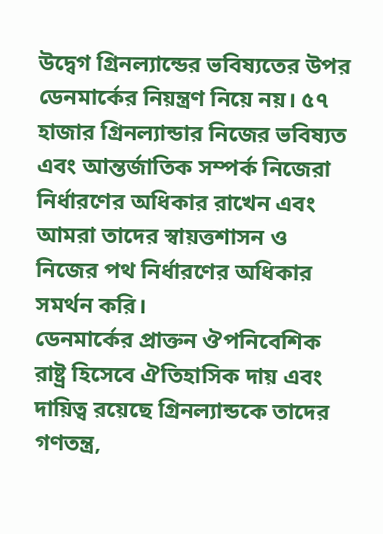উদ্বেগ গ্রিনল্যান্ডের ভবিষ্যতের উপর ডেনমার্কের নিয়ন্ত্রণ নিয়ে নয়। ৫৭ হাজার গ্রিনল্যান্ডার নিজের ভবিষ্যত এবং আন্তর্জাতিক সম্পর্ক নিজেরা নির্ধারণের অধিকার রাখেন এবং আমরা তাদের স্বায়ত্তশাসন ও নিজের পথ নির্ধারণের অধিকার সমর্থন করি।
ডেনমার্কের প্রাক্তন ঔপনিবেশিক রাষ্ট্র হিসেবে ঐতিহাসিক দায় এবং দায়িত্ব রয়েছে গ্রিনল্যান্ডকে তাদের গণতন্ত্র,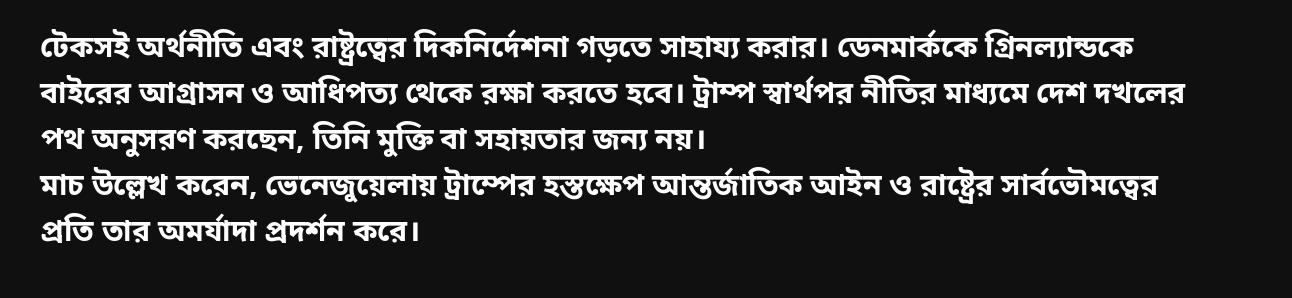টেকসই অর্থনীতি এবং রাষ্ট্রত্বের দিকনির্দেশনা গড়তে সাহায্য করার। ডেনমার্ককে গ্রিনল্যান্ডকে বাইরের আগ্রাসন ও আধিপত্য থেকে রক্ষা করতে হবে। ট্রাম্প স্বার্থপর নীতির মাধ্যমে দেশ দখলের পথ অনুসরণ করছেন, তিনি মুক্তি বা সহায়তার জন্য নয়।
মাচ উল্লেখ করেন, ভেনেজুয়েলায় ট্রাম্পের হস্তক্ষেপ আন্তর্জাতিক আইন ও রাষ্ট্রের সার্বভৌমত্বের প্রতি তার অমর্যাদা প্রদর্শন করে।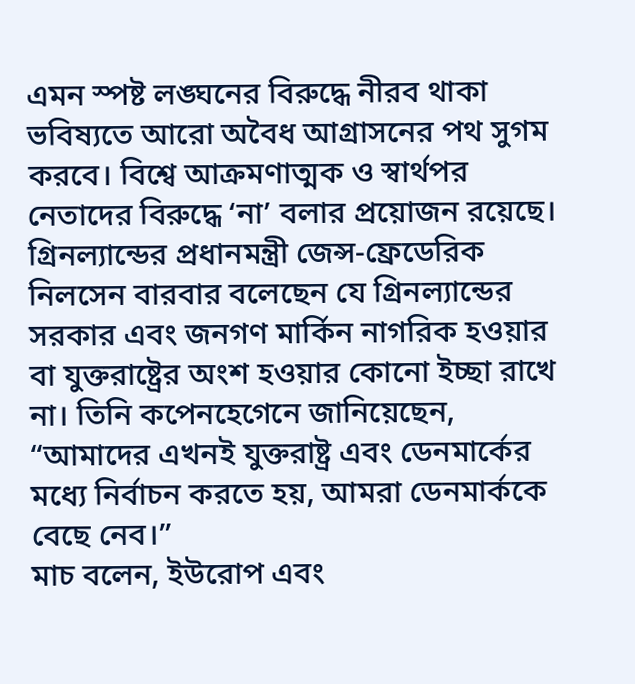এমন স্পষ্ট লঙ্ঘনের বিরুদ্ধে নীরব থাকা ভবিষ্যতে আরো অবৈধ আগ্রাসনের পথ সুগম করবে। বিশ্বে আক্রমণাত্মক ও স্বার্থপর নেতাদের বিরুদ্ধে ‘না’ বলার প্রয়োজন রয়েছে।
গ্রিনল্যান্ডের প্রধানমন্ত্রী জেন্স-ফ্রেডেরিক নিলসেন বারবার বলেছেন যে গ্রিনল্যান্ডের সরকার এবং জনগণ মার্কিন নাগরিক হওয়ার বা যুক্তরাষ্ট্রের অংশ হওয়ার কোনো ইচ্ছা রাখে না। তিনি কপেনহেগেনে জানিয়েছেন, “আমাদের এখনই যুক্তরাষ্ট্র এবং ডেনমার্কের মধ্যে নির্বাচন করতে হয়, আমরা ডেনমার্ককে বেছে নেব।”
মাচ বলেন, ইউরোপ এবং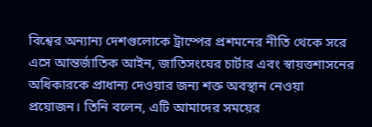বিশ্বের অন্যান্য দেশগুলোকে ট্রাম্পের প্রশমনের নীতি থেকে সরে এসে আন্তর্জাতিক আইন, জাতিসংঘের চার্টার এবং স্বায়ত্তশাসনের অধিকারকে প্রাধান্য দেওয়ার জন্য শক্ত অবস্থান নেওয়া প্রয়োজন। তিনি বলেন, এটি আমাদের সময়ের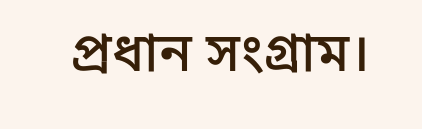প্রধান সংগ্রাম।